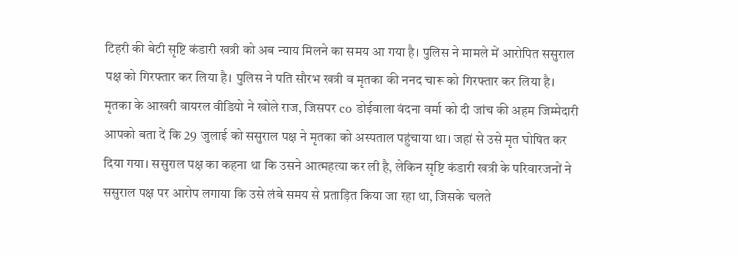टिहरी की बेटी सृष्टि कंडारी खत्री को अब न्याय मिलने का समय आ गया है। पुलिस ने मामले में आरोपित ससुराल पक्ष को गिरफ्तार कर लिया है। पुलिस ने पति सौरभ खत्री व मृतका की ननद चारू को गिरफ्तार कर लिया है।
मृतका के आखरी वायरल वीडियो ने खोले राज, जिसपर co डोईवाला वंदना वर्मा को दी जांच की अहम जिम्मेदारी
आपको बता दें कि 29 जुलाई को ससुराल पक्ष ने मृतका को अस्पताल पहुंचाया था। जहां से उसे मृत घोषित कर दिया गया। ससुराल पक्ष का कहना था कि उसने आत्महत्या कर ली है, लेकिन सृष्टि कंडारी खत्री के परिवारजनों ने ससुराल पक्ष पर आरोप लगाया कि उसे लंबे समय से प्रताड़ित किया जा रहा था, जिसके चलते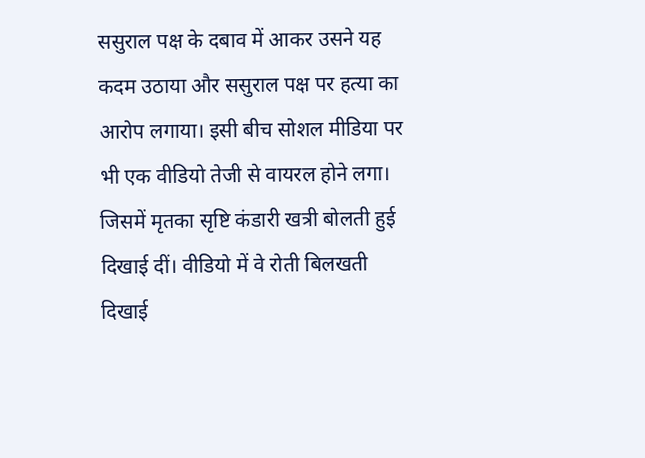ससुराल पक्ष के दबाव में आकर उसने यह कदम उठाया और ससुराल पक्ष पर हत्या का आरोप लगाया। इसी बीच सोशल मीडिया पर भी एक वीडियो तेजी से वायरल होने लगा। जिसमें मृतका सृष्टि कंडारी खत्री बोलती हुई दिखाई दीं। वीडियो में वे रोती बिलखती दिखाई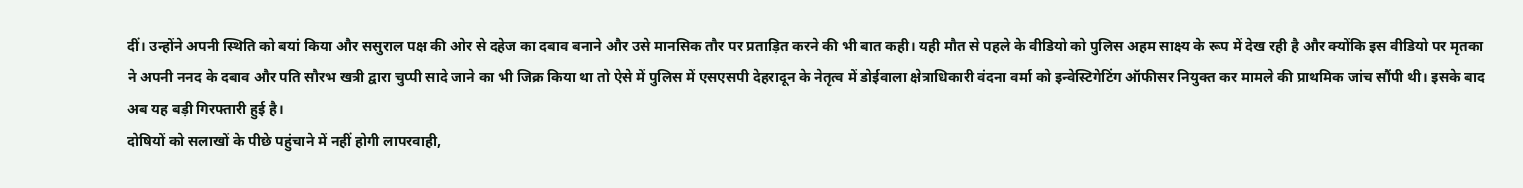दीं। उन्होंने अपनी स्थिति को बयां किया और ससुराल पक्ष की ओर से दहेज का दबाव बनाने और उसे मानसिक तौर पर प्रताड़ित करने की भी बात कही। यही मौत से पहले के वीडियो को पुलिस अहम साक्ष्य के रूप में देख रही है और क्योंकि इस वीडियो पर मृतका ने अपनी ननद के दबाव और पति सौरभ खत्री द्वारा चुप्पी सादे जाने का भी जिक्र किया था तो ऐसे में पुलिस में एसएसपी देहरादून के नेतृत्व में डोईवाला क्षेत्राधिकारी वंदना वर्मा को इन्वेस्टिगेटिंग ऑफीसर नियुक्त कर मामले की प्राथमिक जांच सौंपी थी। इसके बाद अब यह बड़ी गिरफ्तारी हुई है।
दोषियों को सलाखों के पीछे पहुंचाने में नहीं होगी लापरवाही,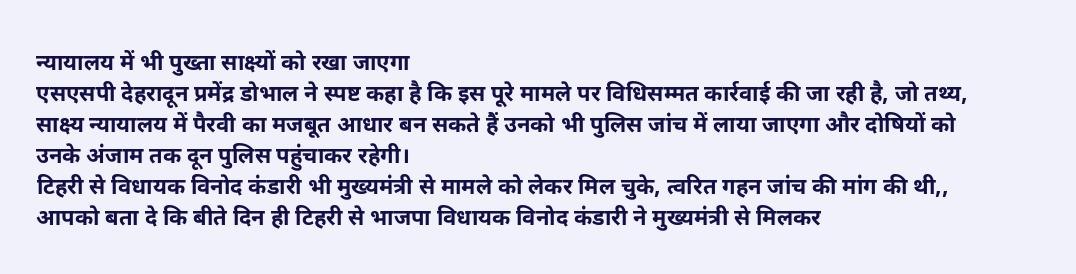न्यायालय में भी पुख्ता साक्ष्यों को रखा जाएगा
एसएसपी देहरादून प्रमेंद्र डोभाल ने स्पष्ट कहा है कि इस पूरे मामले पर विधिसम्मत कार्रवाई की जा रही है, जो तथ्य, साक्ष्य न्यायालय में पैरवी का मजबूत आधार बन सकते हैं उनको भी पुलिस जांच में लाया जाएगा और दोषियों को उनके अंजाम तक दून पुलिस पहुंचाकर रहेगी।
टिहरी से विधायक विनोद कंडारी भी मुख्यमंत्री से मामले को लेकर मिल चुके, त्वरित गहन जांच की मांग की थी,,
आपको बता दे कि बीते दिन ही टिहरी से भाजपा विधायक विनोद कंडारी ने मुख्यमंत्री से मिलकर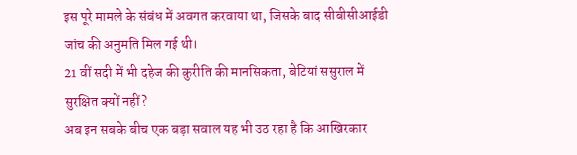इस पूरे मामले के संबंध में अवगत करवाया था, जिसके बाद सीबीसीआईडी जांच की अनुमति मिल गई थी।
21 वीं सदी में भी दहेज की कुरीति की मानसिकता, बेटियां ससुराल में सुरक्षित क्यों नहीं?
अब इन सबके बीच एक बड़ा सवाल यह भी उठ रहा है कि आखिरकार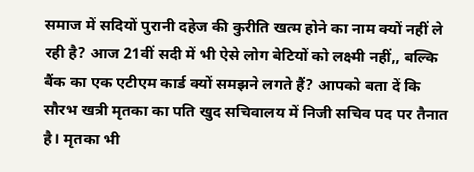समाज में सदियों पुरानी दहेज की कुरीति खत्म होने का नाम क्यों नहीं ले रही है? आज 21वीं सदी में भी ऐसे लोग बेटियों को लक्ष्मी नहीं,, बल्कि बैंक का एक एटीएम कार्ड क्यों समझने लगते हैं? आपको बता दें कि सौरभ खत्री मृतका का पति खुद सचिवालय में निजी सचिव पद पर तैनात है। मृतका भी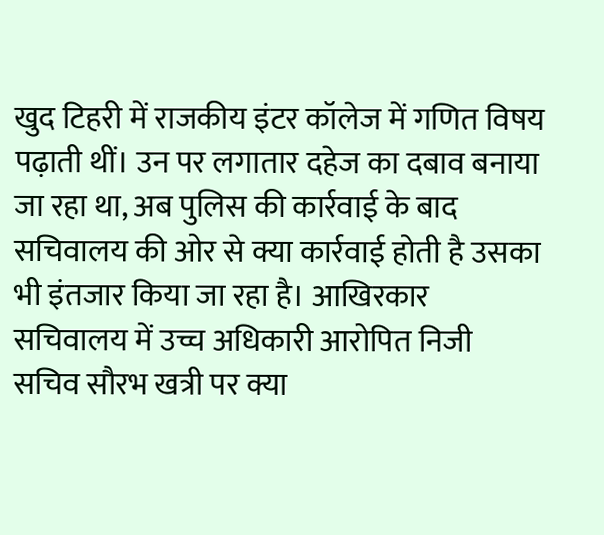खुद टिहरी में राजकीय इंटर कॉलेज में गणित विषय पढ़ाती थीं। उन पर लगातार दहेज का दबाव बनाया जा रहा था, अब पुलिस की कार्रवाई के बाद सचिवालय की ओर से क्या कार्रवाई होती है उसका भी इंतजार किया जा रहा है। आखिरकार सचिवालय में उच्च अधिकारी आरोपित निजी सचिव सौरभ खत्री पर क्या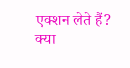एक्शन लेते हैं? क्या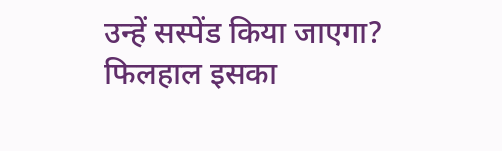उन्हें सस्पेंड किया जाएगा? फिलहाल इसका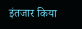इंतजार किया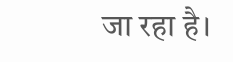जा रहा है।